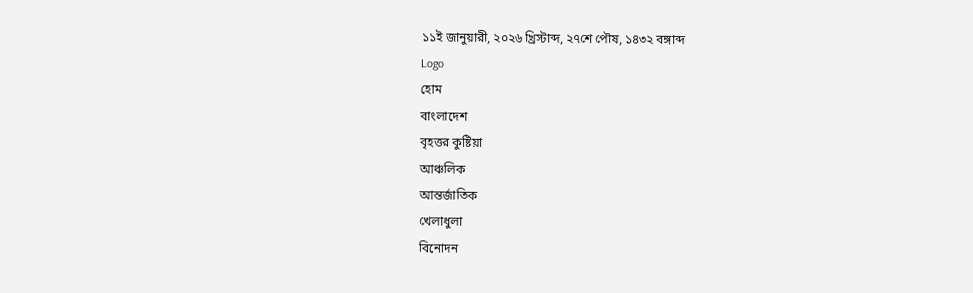১১ই জানুয়ারী, ২০২৬ খ্রিস্টাব্দ, ২৭শে পৌষ, ১৪৩২ বঙ্গাব্দ
Logo
হোম
বাংলাদেশ
বৃহত্তর কুষ্টিয়া
আঞ্চলিক
আন্তর্জাতিক
খেলাধুলা
বিনোদন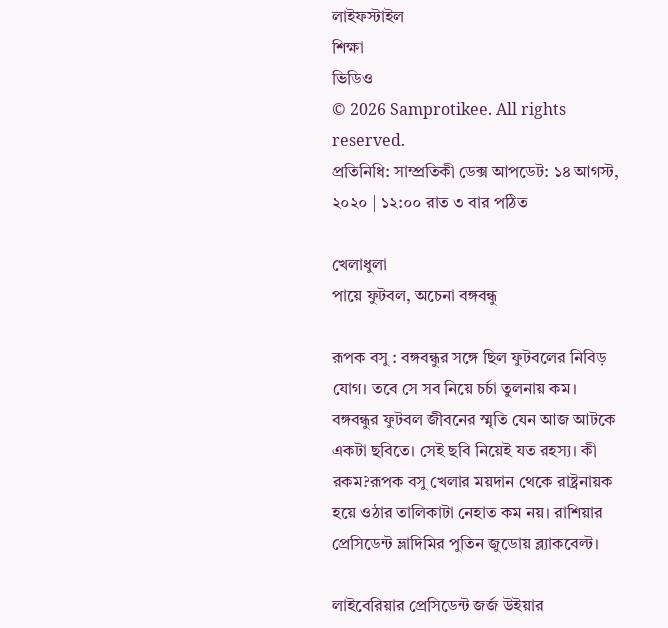লাইফস্টাইল
শিক্ষা
ভিডিও
© 2026 Samprotikee. All rights reserved.
প্রতিনিধি: সাম্প্রতিকী ডেক্স আপডেট: ১৪ আগস্ট, ২০২০ | ১২:০০ রাত ৩ বার পঠিত

খেলাধুলা
পায়ে ফুটবল, অচেনা বঙ্গবন্ধু

রূপক বসু : বঙ্গবন্ধুর সঙ্গে ছিল ফুটবলের নিবিড় যোগ। তবে সে সব নিয়ে চর্চা তুলনায় কম। বঙ্গবন্ধুর ফুটবল জীবনের স্মৃতি যেন আজ আটকে একটা ছবিতে। সেই ছবি নিয়েই যত রহস্য। কী রকম?রূপক বসু খেলার ময়দান থেকে রাষ্ট্রনায়ক হয়ে ওঠার তালিকাটা নেহাত কম নয়। রাশিয়ার প্রেসিডেন্ট ভ্লাদিমির পুতিন জুডোয় ব্ল্যাকবেল্ট।

লাইবেরিয়ার প্রেসিডেন্ট জর্জ উইয়ার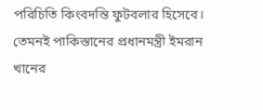পরিচিতি কিংবদন্তি ফুটবলার হিসেবে। তেমনই পাকিস্তানের প্রধানমন্ত্রী ইমরান খানের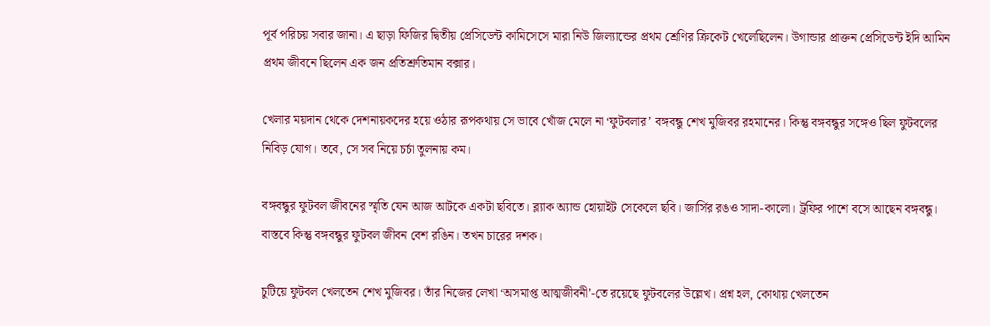পূর্ব পরিচয় সবার জানা। এ ছাড়া ফিজির দ্বিতীয় প্রেসিডেন্ট কামিসেসে মারা নিউ জিল্যান্ডের প্রথম শ্রেণির ক্রিকেট খেলেছিলেন। উগান্ডার প্রাক্তন প্রেসিডেন্ট ইদি আমিন প্রথম জীবনে ছিলেন এক জন প্রতিশ্রুতিমান বক্সার।

খেলার ময়দান থেকে দেশনায়কদের হয়ে ওঠার রূপকথায় সে ভাবে খোঁজ মেলে না ‘ফুটবলার’ বঙ্গবন্ধু শেখ মুজিবর রহমানের। কিন্তু বঙ্গবন্ধুর সঙ্গেও ছিল ফুটবলের নিবিড় যোগ। তবে, সে সব নিয়ে চর্চা তুলনায় কম।

বঙ্গবন্ধুর ফুটবল জীবনের স্মৃতি যেন আজ আটকে একটা ছবিতে। ব্ল্যাক অ্যান্ড হোয়াইট সেকেলে ছবি। জার্সির রঙও সাদা-কালো। ট্রফির পাশে বসে আছেন বঙ্গবন্ধু। বাস্তবে কিন্তু বঙ্গবন্ধুর ফুটবল জীবন বেশ রঙিন। তখন চারের দশক।

চুটিয়ে ফুটবল খেলতেন শেখ মুজিবর। তাঁর নিজের লেখা ‘অসমাপ্ত আত্মজীবনী’-তে রয়েছে ফুটবলের উল্লেখ। প্রশ্ন হল, কোথায় খেলতেন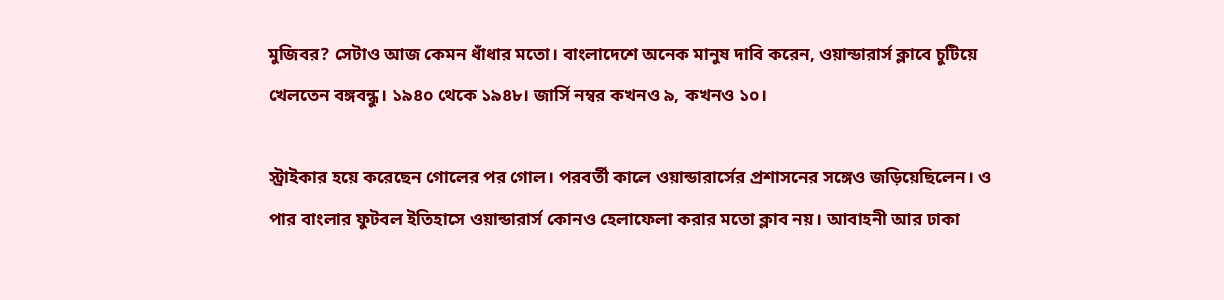মুজিবর? সেটাও আজ কেমন ধাঁধার মতো। বাংলাদেশে অনেক মানুষ দাবি করেন, ওয়ান্ডারার্স ক্লাবে চুটিয়ে খেলতেন বঙ্গবন্ধু। ১৯৪০ থেকে ১৯৪৮। জার্সি নম্বর কখনও ৯, কখনও ১০।

স্ট্রাইকার হয়ে করেছেন গোলের পর গোল। পরবর্তী কালে ওয়ান্ডারার্সের প্রশাসনের সঙ্গেও জড়িয়েছিলেন। ও পার বাংলার ফুটবল ইতিহাসে ওয়ান্ডারার্স কোনও হেলাফেলা করার মতো ক্লাব নয়। আবাহনী আর ঢাকা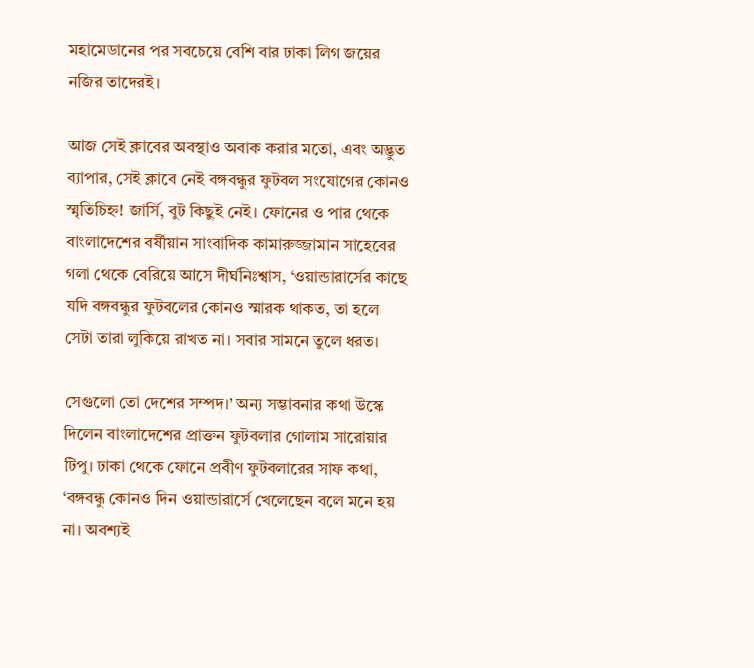মহামেডানের পর সবচেয়ে বেশি বার ঢাকা লিগ জয়ের নজির তাদেরই।

আজ সেই ক্লাবের অবস্থাও অবাক করার মতো, এবং অদ্ভুত ব্যাপার, সেই ক্লাবে নেই বঙ্গবন্ধুর ফুটবল সংযোগের কোনও স্মৃতিচিহ্ন! জার্সি, বুট কিছুই নেই। ফোনের ও পার থেকে বাংলাদেশের বর্ষীয়ান সাংবাদিক কামারুজ্জামান সাহেবের গলা থেকে বেরিয়ে আসে দীর্ঘনিঃশ্বাস, ‘ওয়ান্ডারার্সের কাছে যদি বঙ্গবন্ধুর ফুটবলের কোনও স্মারক থাকত, তা হলে সেটা তারা লুকিয়ে রাখত না। সবার সামনে তুলে ধরত।

সেগুলো তো দেশের সম্পদ।’ অন্য সম্ভাবনার কথা উস্কে দিলেন বাংলাদেশের প্রাক্তন ফুটবলার গোলাম সারোয়ার টিপু। ঢাকা থেকে ফোনে প্রবীণ ফুটবলারের সাফ কথা, ‘বঙ্গবন্ধু কোনও দিন ওয়ান্ডারার্সে খেলেছেন বলে মনে হয় না। অবশ্যই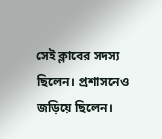সেই ক্লাবের সদস্য ছিলেন। প্রশাসনেও জড়িয়ে ছিলেন।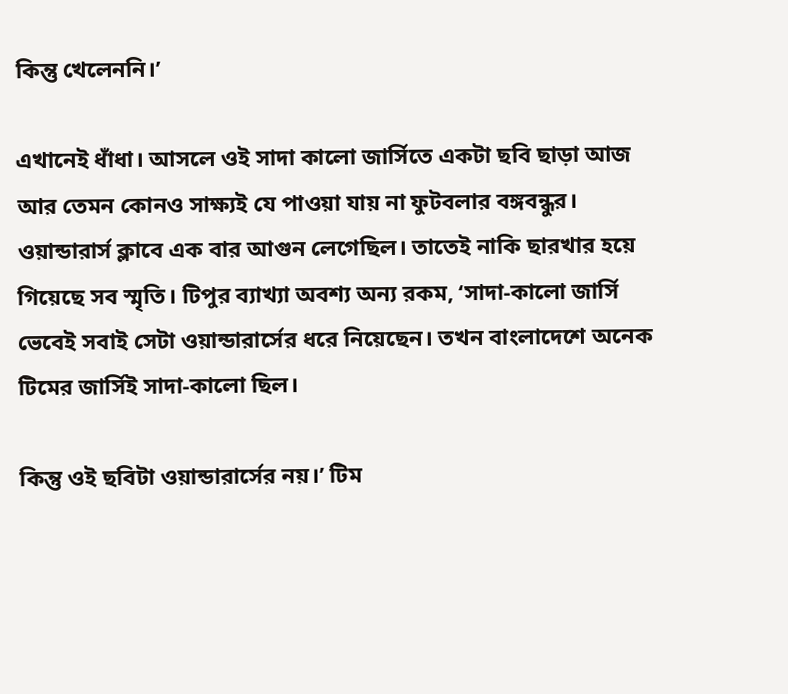কিন্তু খেলেননি।’

এখানেই ধাঁধা। আসলে ওই সাদা কালো জার্সিতে একটা ছবি ছাড়া আজ আর তেমন কোনও সাক্ষ্যই যে পাওয়া যায় না ফুটবলার বঙ্গবন্ধুর। ওয়ান্ডারার্স ক্লাবে এক বার আগুন লেগেছিল। তাতেই নাকি ছারখার হয়ে গিয়েছে সব স্মৃতি। টিপুর ব্যাখ্যা অবশ্য অন্য রকম, ‘সাদা-কালো জার্সি ভেবেই সবাই সেটা ওয়ান্ডারার্সের ধরে নিয়েছেন। তখন বাংলাদেশে অনেক টিমের জার্সিই সাদা-কালো ছিল।

কিন্তু ওই ছবিটা ওয়ান্ডারার্সের নয়।’ টিম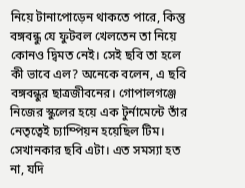নিয়ে টানাপোড়েন থাকতে পারে, কিন্তু বঙ্গবন্ধু যে ফুটবল খেলতেন তা নিয়ে কোনও দ্বিমত নেই। সেই ছবি তা হলে কী ভাবে এল? অনেকে বলেন, এ ছবি বঙ্গবন্ধুর ছাত্রজীবনের। গোপালগঞ্জে নিজের স্কুলের হয়ে এক টুর্নামেন্টে তাঁর নেতৃত্বেই চ্যাম্পিয়ন হয়েছিল টিম। সেখানকার ছবি এটা। এত সমস্যা হত না, যদি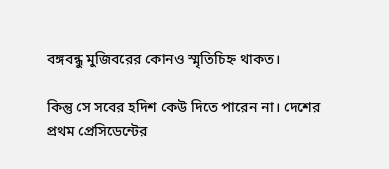বঙ্গবন্ধু মুজিবরের কোনও স্মৃতিচিহ্ন থাকত।

কিন্তু সে সবের হদিশ কেউ দিতে পারেন না। দেশের প্রথম প্রেসিডেন্টের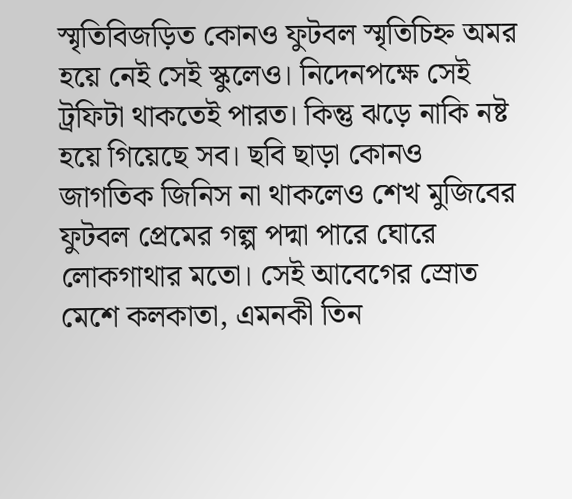স্মৃতিবিজড়িত কোনও ফুটবল স্মৃতিচিহ্ন অমর হয়ে নেই সেই স্কুলেও। নিদেনপক্ষে সেই ট্রফিটা থাকতেই পারত। কিন্তু ঝড়ে নাকি নষ্ট হয়ে গিয়েছে সব। ছবি ছাড়া কোনও জাগতিক জিনিস না থাকলেও শেখ মুজিবের ফুটবল প্রেমের গল্প পদ্মা পারে ঘোরে লোকগাথার মতো। সেই আবেগের স্রোত মেশে কলকাতা, এমনকী তিন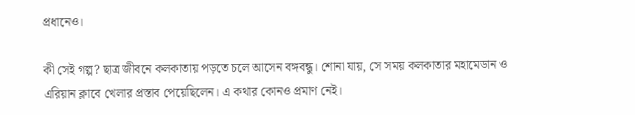প্রধানেও।

কী সেই গল্প? ছাত্র জীবনে কলকাতায় পড়তে চলে আসেন বঙ্গবন্ধু। শোনা যায়, সে সময় কলকাতার মহামেডান ও এরিয়ান ক্লাবে খেলার প্রস্তাব পেয়েছিলেন। এ কথার কোনও প্রমাণ নেই।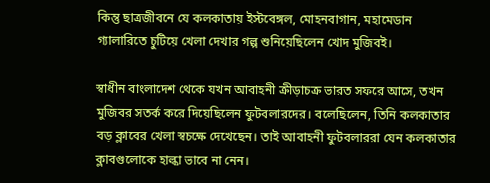কিন্তু ছাত্রজীবনে যে কলকাতায় ইস্টবেঙ্গল, মোহনবাগান, মহামেডান গ্যালারিতে চুটিয়ে খেলা দেখার গল্প শুনিয়েছিলেন খোদ মুজিবই।

স্বাধীন বাংলাদেশ থেকে যখন আবাহনী ক্রীড়াচক্র ভারত সফরে আসে, তখন মুজিবর সতর্ক করে দিয়েছিলেন ফুটবলারদের। বলেছিলেন, তিনি কলকাতার বড় ক্লাবের খেলা স্বচক্ষে দেখেছেন। তাই আবাহনী ফুটবলাররা যেন কলকাতার ক্লাবগুলোকে হাল্কা ভাবে না নেন।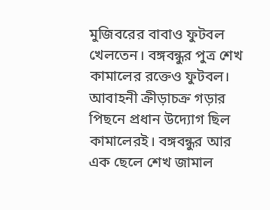মুজিবরের বাবাও ফুটবল খেলতেন। বঙ্গবন্ধুর পুত্র শেখ কামালের রক্তেও ফুটবল। আবাহনী ক্রীড়াচক্র গড়ার পিছনে প্রধান উদ্যোগ ছিল কামালেরই। বঙ্গবন্ধুর আর এক ছেলে শেখ জামাল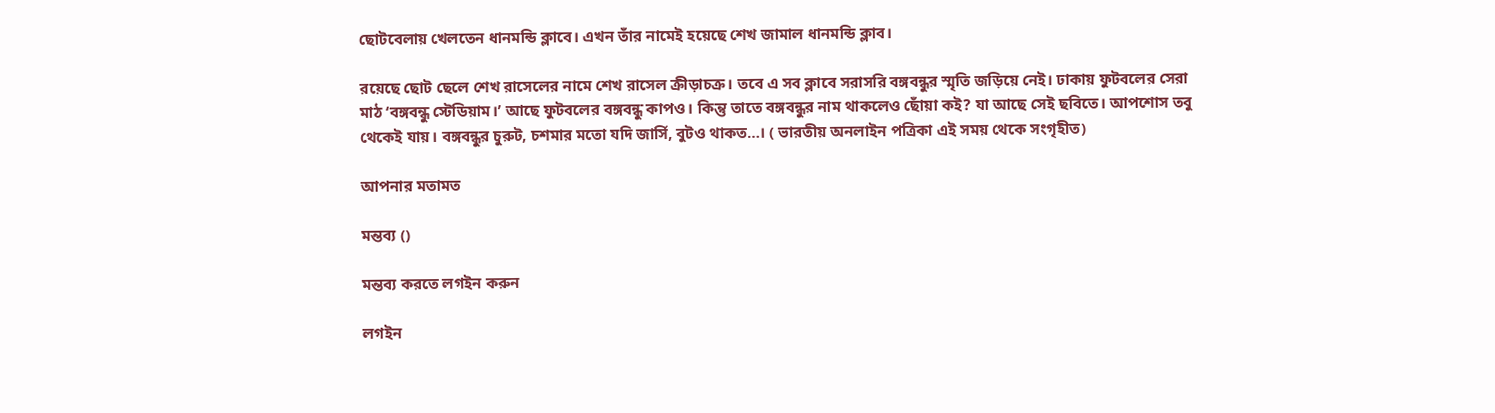ছোটবেলায় খেলতেন ধানমন্ডি ক্লাবে। এখন তাঁর নামেই হয়েছে শেখ জামাল ধানমন্ডি ক্লাব।

রয়েছে ছোট ছেলে শেখ রাসেলের নামে শেখ রাসেল ক্রীড়াচক্র। তবে এ সব ক্লাবে সরাসরি বঙ্গবন্ধুর স্মৃতি জড়িয়ে নেই। ঢাকায় ফুটবলের সেরা মাঠ ‘বঙ্গবন্ধু স্টেডিয়াম।’ আছে ফুটবলের বঙ্গবন্ধু কাপও। কিন্তু তাতে বঙ্গবন্ধুর নাম থাকলেও ছোঁয়া কই? যা আছে সেই ছবিতে। আপশোস তবু থেকেই যায়। বঙ্গবন্ধুর চুরুট, চশমার মতো যদি জার্সি, বুটও থাকত…। ( ভারতীয় অনলাইন পত্রিকা এই সময় থেকে সংগৃহীত)

আপনার মতামত

মন্তব্য ()

মন্তব্য করতে লগইন করুন

লগইন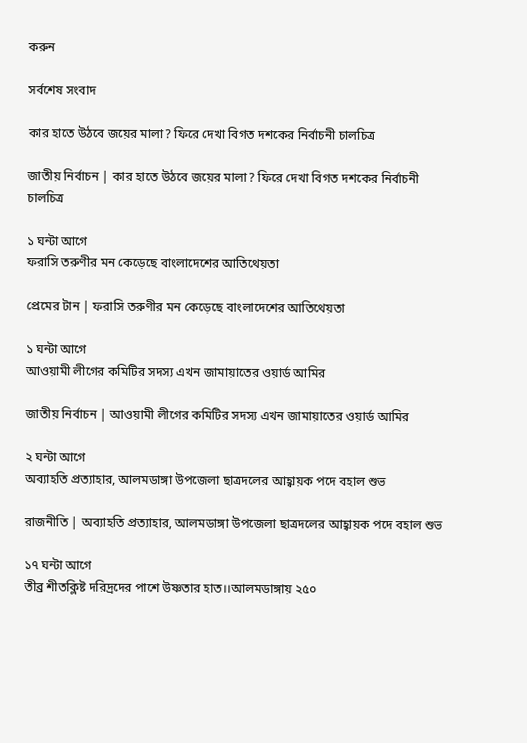করুন

সর্বশেষ সংবাদ

কার হাতে উঠবে জয়ের মালা? ফিরে দেখা বিগত দশকের নির্বাচনী চালচিত্র

জাতীয় নির্বাচন | কার হাতে উঠবে জয়ের মালা? ফিরে দেখা বিগত দশকের নির্বাচনী চালচিত্র

১ ঘন্টা আগে
ফরাসি তরুণীর মন কেড়েছে বাংলাদেশের আতিথেয়তা

প্রেমের টান | ফরাসি তরুণীর মন কেড়েছে বাংলাদেশের আতিথেয়তা

১ ঘন্টা আগে
আওয়ামী লীগের কমিটির সদস্য এখন জামায়াতের ওয়ার্ড আমির

জাতীয় নির্বাচন | আওয়ামী লীগের কমিটির সদস্য এখন জামায়াতের ওয়ার্ড আমির

২ ঘন্টা আগে
অব্যাহতি প্রত্যাহার, আলমডাঙ্গা উপজেলা ছাত্রদলের আহ্বায়ক পদে বহাল শুভ

রাজনীতি | অব্যাহতি প্রত্যাহার, আলমডাঙ্গা উপজেলা ছাত্রদলের আহ্বায়ক পদে বহাল শুভ

১৭ ঘন্টা আগে
তীব্র শীতক্লিষ্ট দরিদ্রদের পাশে উষ্ণতার হাত।।আলমডাঙ্গায় ২৫০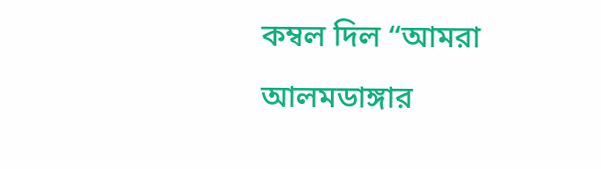কম্বল দিল “আমরা আলমডাঙ্গার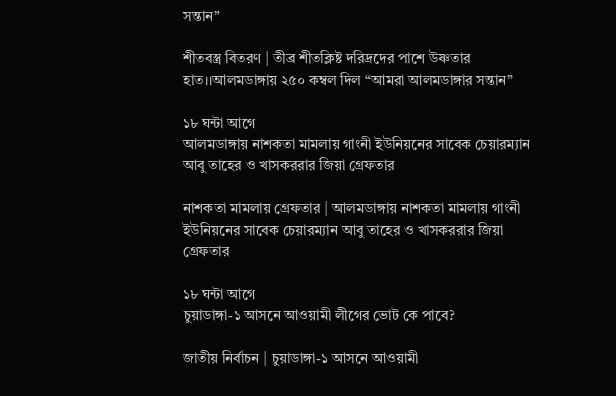সন্তান”

শীতবস্ত্র বিতরণ | তীব্র শীতক্লিষ্ট দরিদ্রদের পাশে উষ্ণতার হাত।।আলমডাঙ্গায় ২৫০ কম্বল দিল “আমরা আলমডাঙ্গার সন্তান”

১৮ ঘন্টা আগে
আলমডাঙ্গায় নাশকতা মামলায় গাংনী ইউনিয়নের সাবেক চেয়ারম্যান আবু তাহের ও খাসকররার জিয়া গ্রেফতার

নাশকতা মামলায় গ্রেফতার | আলমডাঙ্গায় নাশকতা মামলায় গাংনী ইউনিয়নের সাবেক চেয়ারম্যান আবু তাহের ও খাসকররার জিয়া গ্রেফতার

১৮ ঘন্টা আগে
চুয়াডাঙ্গা-১ আসনে আওয়ামী লীগের ভোট কে পাবে?

জাতীয় নির্বাচন | চুয়াডাঙ্গা-১ আসনে আওয়ামী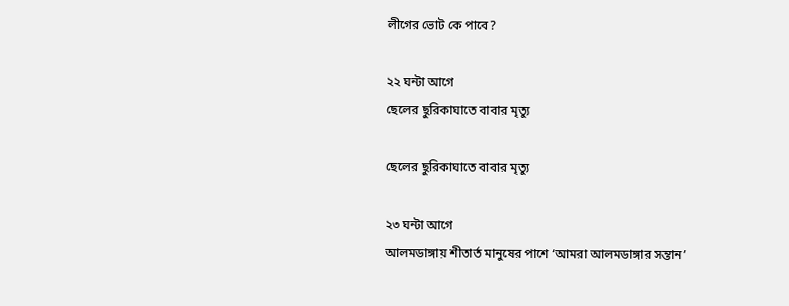লীগের ভোট কে পাবে?

২২ ঘন্টা আগে
ছেলের ছুরিকাঘাতে বাবার মৃত্যু

ছেলের ছুরিকাঘাতে বাবার মৃত্যু

২৩ ঘন্টা আগে
আলমডাঙ্গায় শীতার্ত মানুষের পাশে ‘আমরা আলমডাঙ্গার সন্তান’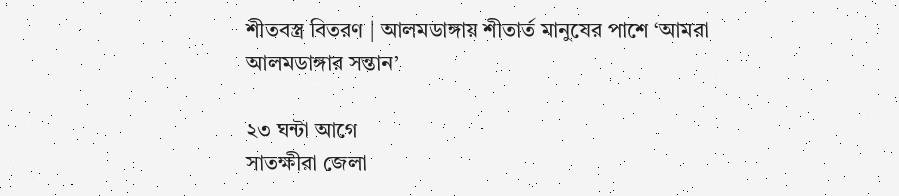শীতবস্ত্র বিতরণ | আলমডাঙ্গায় শীতার্ত মানুষের পাশে ‘আমরা আলমডাঙ্গার সন্তান’

২৩ ঘন্টা আগে
সাতক্ষীরা জেলা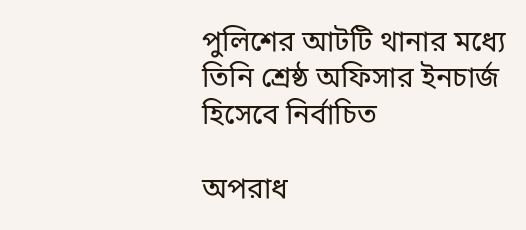পুলিশের আটটি থানার মধ্যে তিনি শ্রেষ্ঠ অফিসার ইনচার্জ হিসেবে নির্বাচিত

অপরাধ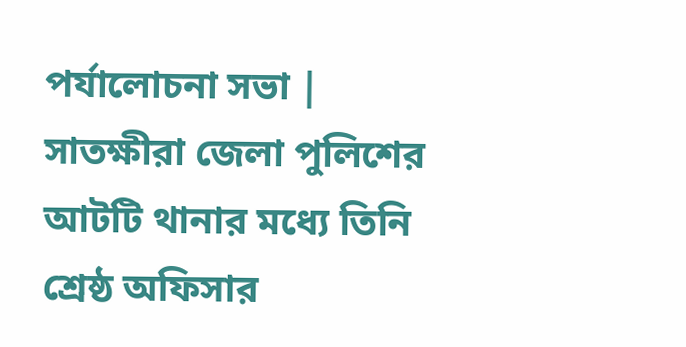পর্যালোচনা সভা | সাতক্ষীরা জেলা পুলিশের আটটি থানার মধ্যে তিনি শ্রেষ্ঠ অফিসার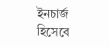ইনচার্জ হিসেবে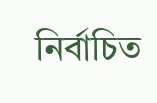নির্বাচিত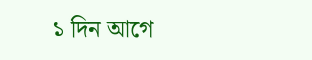১ দিন আগে